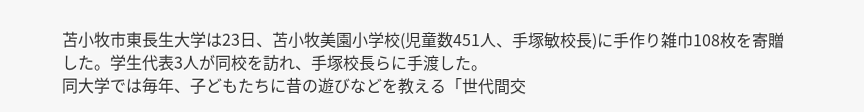苫小牧市東長生大学は23日、苫小牧美園小学校(児童数451人、手塚敏校長)に手作り雑巾108枚を寄贈した。学生代表3人が同校を訪れ、手塚校長らに手渡した。
同大学では毎年、子どもたちに昔の遊びなどを教える「世代間交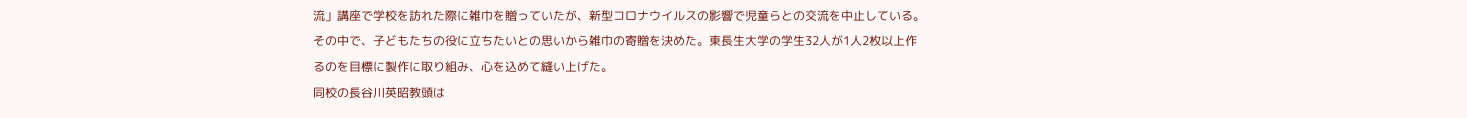流」講座で学校を訪れた際に雑巾を贈っていたが、新型コロナウイルスの影響で児童らとの交流を中止している。その中で、子どもたちの役に立ちたいとの思いから雑巾の寄贈を決めた。東長生大学の学生32人が1人2枚以上作るのを目標に製作に取り組み、心を込めて縫い上げた。
同校の長谷川英昭教頭は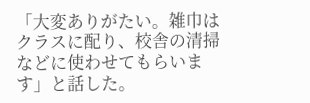「大変ありがたい。雑巾はクラスに配り、校舎の清掃などに使わせてもらいます」と話した。